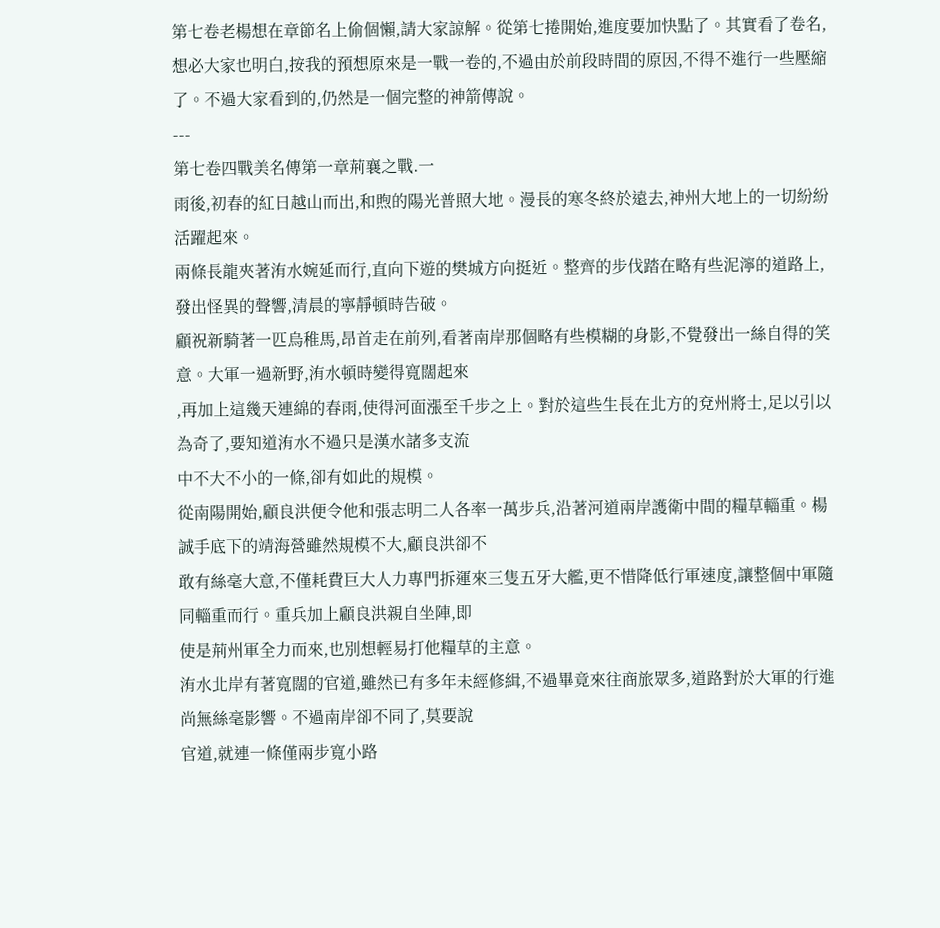第七卷老楊想在章節名上偷個懶,請大家諒解。從第七捲開始,進度要加快點了。其實看了卷名,想必大家也明白,按我的預想原來是一戰一卷的,不過由於前段時間的原因,不得不進行一些壓縮了。不過大家看到的,仍然是一個完整的神箭傳說。
---
第七卷四戰美名傳第一章荊襄之戰.一
雨後,初春的紅日越山而出,和煦的陽光普照大地。漫長的寒冬終於遠去,神州大地上的一切紛紛活躍起來。
兩條長龍夾著洧水婉延而行,直向下遊的樊城方向挺近。整齊的步伐踏在略有些泥濘的道路上,發出怪異的聲響,清晨的寧靜頓時告破。
顧祝新騎著一匹烏稚馬,昂首走在前列,看著南岸那個略有些模糊的身影,不覺發出一絲自得的笑意。大軍一過新野,洧水頓時變得寬闊起來
,再加上這幾天連綿的春雨,使得河面漲至千步之上。對於這些生長在北方的兗州將士,足以引以為奇了,要知道洧水不過只是漢水諸多支流
中不大不小的一條,卻有如此的規模。
從南陽開始,顧良洪便令他和張志明二人各率一萬步兵,沿著河道兩岸護衛中間的糧草輜重。楊誠手底下的靖海營雖然規模不大,顧良洪卻不
敢有絲毫大意,不僅耗費巨大人力專門拆運來三隻五牙大艦,更不惜降低行軍速度,讓整個中軍隨同輜重而行。重兵加上顧良洪親自坐陣,即
使是荊州軍全力而來,也別想輕易打他糧草的主意。
洧水北岸有著寬闊的官道,雖然已有多年未經修緝,不過畢竟來往商旅眾多,道路對於大軍的行進尚無絲毫影響。不過南岸卻不同了,莫要說
官道,就連一條僅兩步寬小路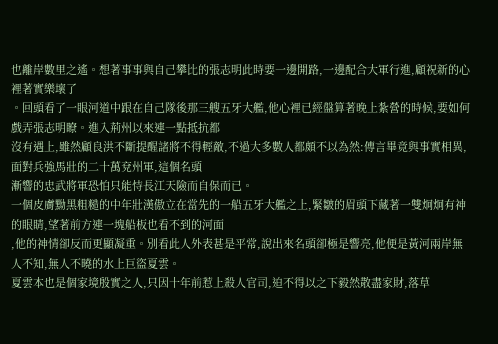也離岸數里之遙。想著事事與自己攀比的張志明此時要一邊開路,一邊配合大軍行進,顧祝新的心裡著實樂壞了
。回頭看了一眼河道中跟在自己隊後那三艘五牙大艦,他心裡已經盤算著晚上紮營的時候,要如何戲弄張志明瞭。進入荊州以來連一點抵抗都
沒有遇上,雖然顧良洪不斷提醒諸將不得輕敵,不過大多數人都頗不以為然:傳言畢竟與事實相異,面對兵強馬壯的二十萬兗州軍,這個名頭
漸響的忠武將軍恐怕只能恃長江天險而自保而已。
一個皮膚黝黑粗糙的中年壯漢傲立在當先的一船五牙大艦之上,緊皺的眉頭下藏著一雙炯炯有神的眼睛,望著前方連一塊船板也看不到的河面
,他的神情卻反而更顯凝重。別看此人外表甚是平常,說出來名頭卻極是響亮,他便是黃河兩岸無人不知,無人不曉的水上巨盜夏雲。
夏雲本也是個家境殷實之人,只因十年前惹上殺人官司,迫不得以之下毅然散盡家財,落草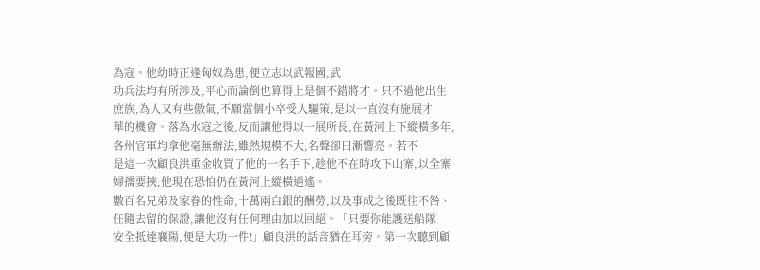為寇。他幼時正逢匈奴為患,便立志以武報國,武
功兵法均有所涉及,平心而論倒也算得上是個不錯將才。只不過他出生庶族,為人又有些傲氣,不願當個小卒受人驅策,是以一直沒有施展才
華的機會。落為水寇之後,反而讓他得以一展所長,在黃河上下縱橫多年,各州官軍均拿他毫無辦法,雖然規模不大,名聲卻日漸響亮。若不
是這一次顧良洪重金收買了他的一名手下,趁他不在時攻下山寨,以全寨婦孺要挾,他現在恐怕仍在黃河上縱橫逍遙。
數百名兄弟及家眷的性命,十萬兩白銀的酬勞,以及事成之後既往不咎、任隨去留的保證,讓他沒有任何理由加以回絕。「只要你能護送船隊
安全抵達襄陽,便是大功一件!」顧良洪的話音猶在耳旁。第一次聽到顧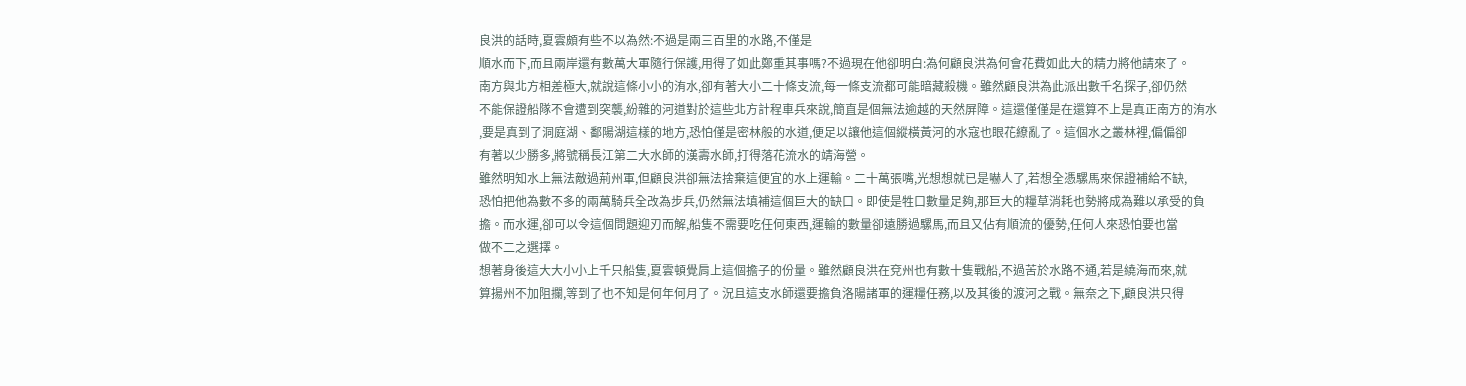良洪的話時,夏雲頗有些不以為然:不過是兩三百里的水路,不僅是
順水而下,而且兩岸還有數萬大軍隨行保護,用得了如此鄭重其事嗎?不過現在他卻明白:為何顧良洪為何會花費如此大的精力將他請來了。
南方與北方相差極大,就說這條小小的洧水,卻有著大小二十條支流,每一條支流都可能暗藏殺機。雖然顧良洪為此派出數千名探子,卻仍然
不能保證船隊不會遭到突襲,紛雜的河道對於這些北方計程車兵來說,簡直是個無法逾越的天然屏障。這還僅僅是在還算不上是真正南方的洧水
,要是真到了洞庭湖、鄱陽湖這樣的地方,恐怕僅是密林般的水道,便足以讓他這個縱橫黃河的水寇也眼花繚亂了。這個水之叢林裡,偏偏卻
有著以少勝多,將號稱長江第二大水師的漢壽水師,打得落花流水的靖海營。
雖然明知水上無法敵過荊州軍,但顧良洪卻無法捨棄這便宜的水上運輸。二十萬張嘴,光想想就已是嚇人了,若想全憑騾馬來保證補給不缺,
恐怕把他為數不多的兩萬騎兵全改為步兵,仍然無法填補這個巨大的缺口。即使是牲口數量足夠,那巨大的糧草消耗也勢將成為難以承受的負
擔。而水運,卻可以令這個問題迎刃而解,船隻不需要吃任何東西,運輸的數量卻遠勝過騾馬,而且又佔有順流的優勢,任何人來恐怕要也當
做不二之選擇。
想著身後這大大小小上千只船隻,夏雲頓覺肩上這個擔子的份量。雖然顧良洪在兗州也有數十隻戰船,不過苦於水路不通,若是繞海而來,就
算揚州不加阻攔,等到了也不知是何年何月了。況且這支水師還要擔負洛陽諸軍的運糧任務,以及其後的渡河之戰。無奈之下,顧良洪只得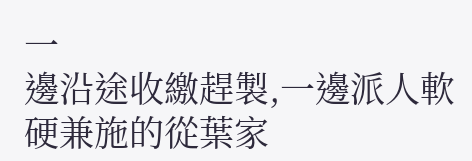一
邊沿途收繳趕製,一邊派人軟硬兼施的從葉家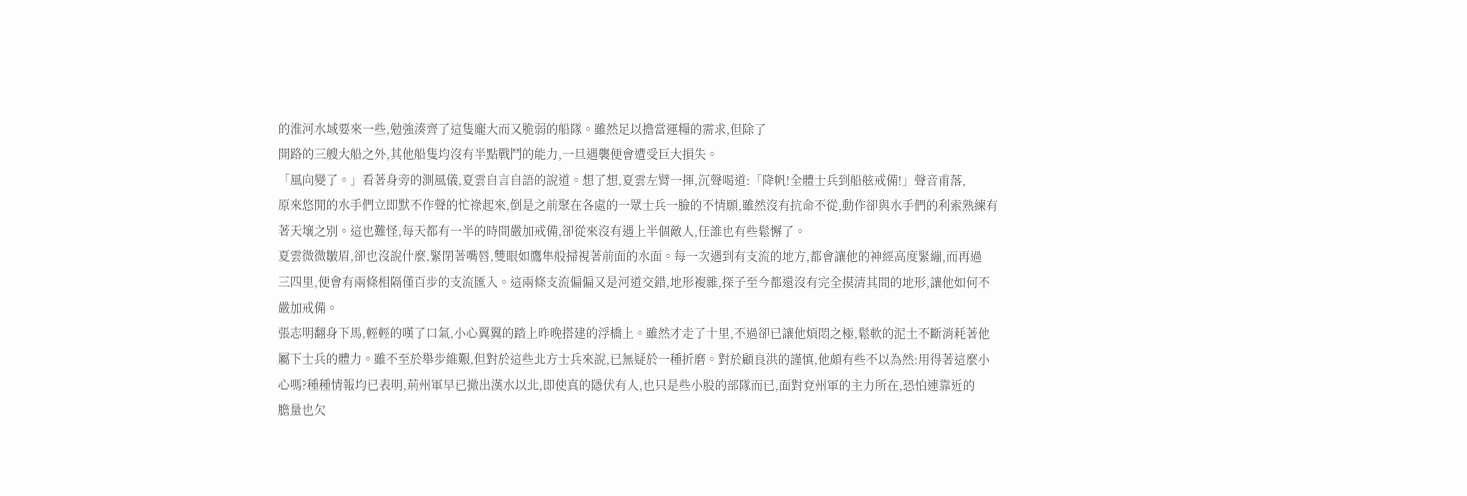的淮河水域要來一些,勉強湊齊了這隻龐大而又脆弱的船隊。雖然足以擔當運糧的需求,但除了
開路的三艘大船之外,其他船隻均沒有半點戰鬥的能力,一旦遇襲便會遭受巨大損失。
「風向變了。」看著身旁的測風儀,夏雲自言自語的說道。想了想,夏雲左臂一揮,沉聲喝道:「降帆!全體士兵到船舷戒備!」聲音甫落,
原來悠閒的水手們立即默不作聲的忙祿起來,倒是之前聚在各處的一眾士兵一臉的不情願,雖然沒有抗命不從,動作卻與水手們的利索熟練有
著天壤之別。這也難怪,每天都有一半的時間嚴加戒備,卻從來沒有遇上半個敵人,任誰也有些鬆懈了。
夏雲微微皺眉,卻也沒說什麼,緊閉著嘴唇,雙眼如鷹隼般掃視著前面的水面。每一次遇到有支流的地方,都會讓他的神經高度緊繃,而再過
三四里,便會有兩條相隔僅百步的支流匯入。這兩條支流偏偏又是河道交錯,地形複雜,探子至今都還沒有完全摸清其間的地形,讓他如何不
嚴加戒備。
張志明翻身下馬,輕輕的嘆了口氣,小心翼翼的踏上昨晚搭建的浮橋上。雖然才走了十里,不過卻已讓他煩悶之極,鬆軟的泥土不斷消耗著他
屬下士兵的體力。雖不至於舉步維艱,但對於這些北方士兵來說,已無疑於一種折磨。對於顧良洪的謹慎,他頗有些不以為然:用得著這麼小
心嗎?種種情報均已表明,荊州軍早已撤出漢水以北,即使真的隱伏有人,也只是些小股的部隊而已,面對兗州軍的主力所在,恐怕連靠近的
膽量也欠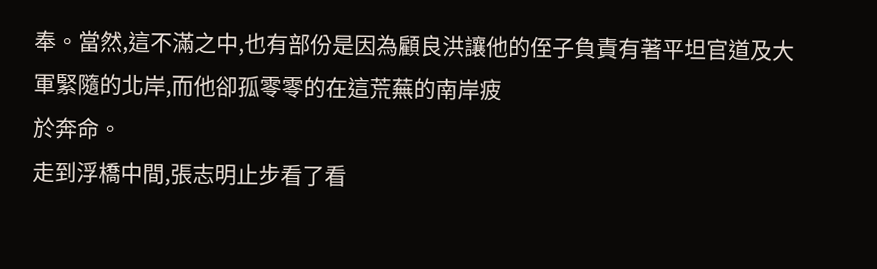奉。當然,這不滿之中,也有部份是因為顧良洪讓他的侄子負責有著平坦官道及大軍緊隨的北岸,而他卻孤零零的在這荒蕪的南岸疲
於奔命。
走到浮橋中間,張志明止步看了看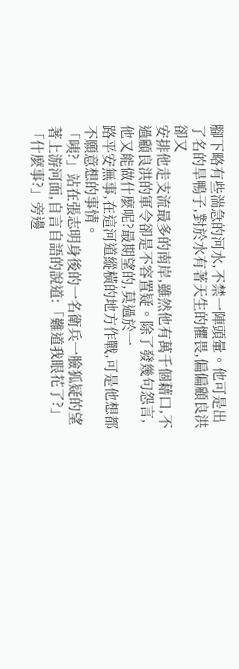腳下略有些湍急的河水,不禁一陣頭暈。他可是出了名的旱鴨子,對於水有著天生的懼畏,偏偏顧良洪卻又
安排他走支流最多的南岸,雖然他有萬千個藉口,不過顧良洪的軍令卻是不容置疑。除了發幾句怨言,他又能做什麼呢?最期望的,莫過於一
路平安無事,在這河道縱橫的地方作戰,可是他想都不願意想的事情。
「咦?」站在張志明身後的一名衛兵一臉狐疑的望著上游河面,自言自語的說道:「難道我眼花了?」
「什麼事?」旁邊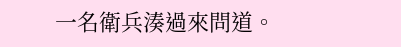一名衛兵湊過來問道。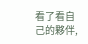看了看自己的夥伴,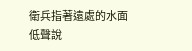衛兵指著遠處的水面低聲說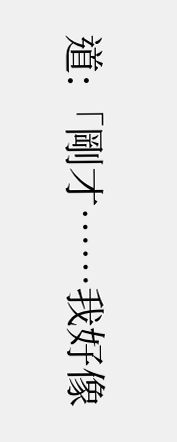道:「剛才……我好像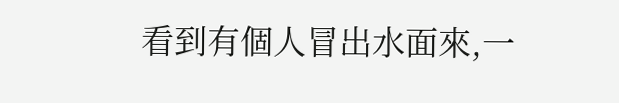看到有個人冒出水面來,一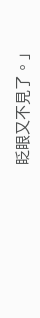眨眼又不見了。」